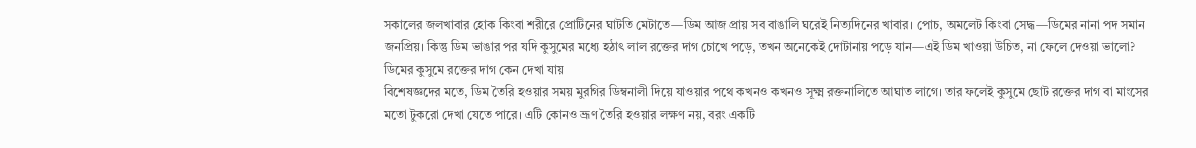সকালের জলখাবার হোক কিংবা শরীরে প্রোটিনের ঘাটতি মেটাতে—ডিম আজ প্রায় সব বাঙালি ঘরেই নিত্যদিনের খাবার। পোচ, অমলেট কিংবা সেদ্ধ—ডিমের নানা পদ সমান জনপ্রিয়। কিন্তু ডিম ভাঙার পর যদি কুসুমের মধ্যে হঠাৎ লাল রক্তের দাগ চোখে পড়ে, তখন অনেকেই দোটানায় পড়ে যান—এই ডিম খাওয়া উচিত, না ফেলে দেওয়া ভালো?
ডিমের কুসুমে রক্তের দাগ কেন দেখা যায়
বিশেষজ্ঞদের মতে, ডিম তৈরি হওয়ার সময় মুরগির ডিম্বনালী দিয়ে যাওয়ার পথে কখনও কখনও সূক্ষ্ম রক্তনালিতে আঘাত লাগে। তার ফলেই কুসুমে ছোট রক্তের দাগ বা মাংসের মতো টুকরো দেখা যেতে পারে। এটি কোনও ভ্রূণ তৈরি হওয়ার লক্ষণ নয়, বরং একটি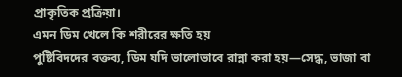প্রাকৃতিক প্রক্রিয়া।
এমন ডিম খেলে কি শরীরের ক্ষতি হয়
পুষ্টিবিদদের বক্তব্য, ডিম যদি ভালোভাবে রান্না করা হয়—সেদ্ধ, ভাজা বা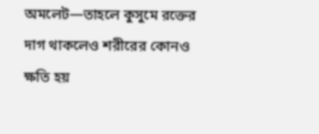অমলেট—তাহলে কুসুমে রক্তের দাগ থাকলেও শরীরের কোনও ক্ষতি হয়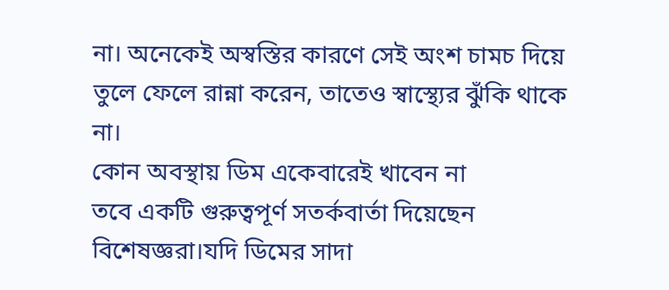না। অনেকেই অস্বস্তির কারণে সেই অংশ চামচ দিয়ে তুলে ফেলে রান্না করেন, তাতেও স্বাস্থ্যের ঝুঁকি থাকে না।
কোন অবস্থায় ডিম একেবারেই খাবেন না
তবে একটি গুরুত্বপূর্ণ সতর্কবার্তা দিয়েছেন বিশেষজ্ঞরা।যদি ডিমের সাদা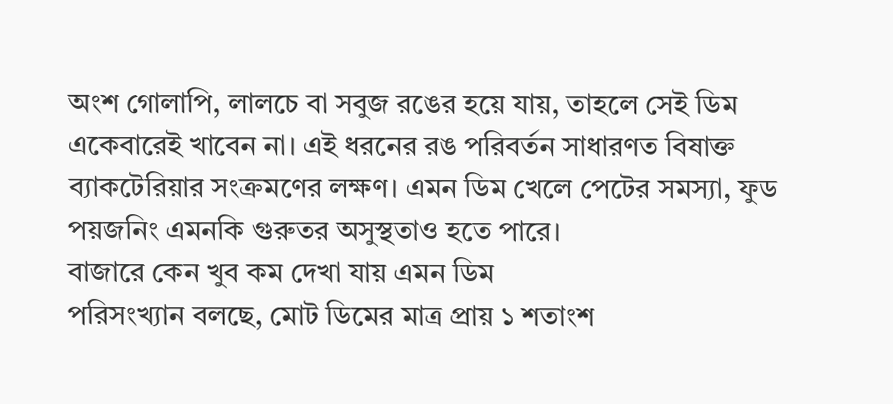অংশ গোলাপি, লালচে বা সবুজ রঙের হয়ে যায়, তাহলে সেই ডিম একেবারেই খাবেন না। এই ধরনের রঙ পরিবর্তন সাধারণত বিষাক্ত ব্যাকটেরিয়ার সংক্রমণের লক্ষণ। এমন ডিম খেলে পেটের সমস্যা, ফুড পয়জনিং এমনকি গুরুতর অসুস্থতাও হতে পারে।
বাজারে কেন খুব কম দেখা যায় এমন ডিম
পরিসংখ্যান বলছে, মোট ডিমের মাত্র প্রায় ১ শতাংশ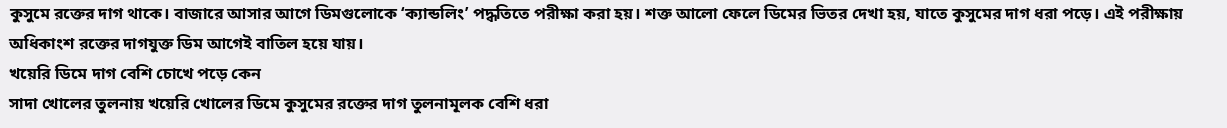কুসুমে রক্তের দাগ থাকে। বাজারে আসার আগে ডিমগুলোকে ‘ক্যান্ডলিং’ পদ্ধতিতে পরীক্ষা করা হয়। শক্ত আলো ফেলে ডিমের ভিতর দেখা হয়, যাতে কুসুমের দাগ ধরা পড়ে। এই পরীক্ষায় অধিকাংশ রক্তের দাগযুক্ত ডিম আগেই বাতিল হয়ে যায়।
খয়েরি ডিমে দাগ বেশি চোখে পড়ে কেন
সাদা খোলের তুলনায় খয়েরি খোলের ডিমে কুসুমের রক্তের দাগ তুলনামূলক বেশি ধরা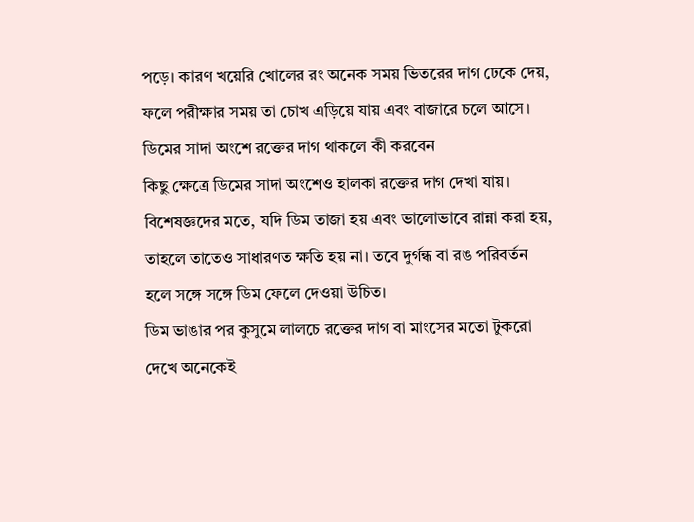পড়ে। কারণ খয়েরি খোলের রং অনেক সময় ভিতরের দাগ ঢেকে দেয়, ফলে পরীক্ষার সময় তা চোখ এড়িয়ে যায় এবং বাজারে চলে আসে।
ডিমের সাদা অংশে রক্তের দাগ থাকলে কী করবেন
কিছু ক্ষেত্রে ডিমের সাদা অংশেও হালকা রক্তের দাগ দেখা যায়। বিশেষজ্ঞদের মতে, যদি ডিম তাজা হয় এবং ভালোভাবে রান্না করা হয়, তাহলে তাতেও সাধারণত ক্ষতি হয় না। তবে দুর্গন্ধ বা রঙ পরিবর্তন হলে সঙ্গে সঙ্গে ডিম ফেলে দেওয়া উচিত।
ডিম ভাঙার পর কুসুমে লালচে রক্তের দাগ বা মাংসের মতো টুকরো দেখে অনেকেই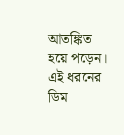আতঙ্কিত হয়ে পড়েন। এই ধরনের ডিম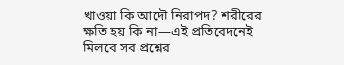খাওয়া কি আদৌ নিরাপদ? শরীরের ক্ষতি হয় কি না—এই প্রতিবেদনেই মিলবে সব প্রশ্নের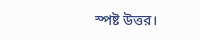স্পষ্ট উত্তর।